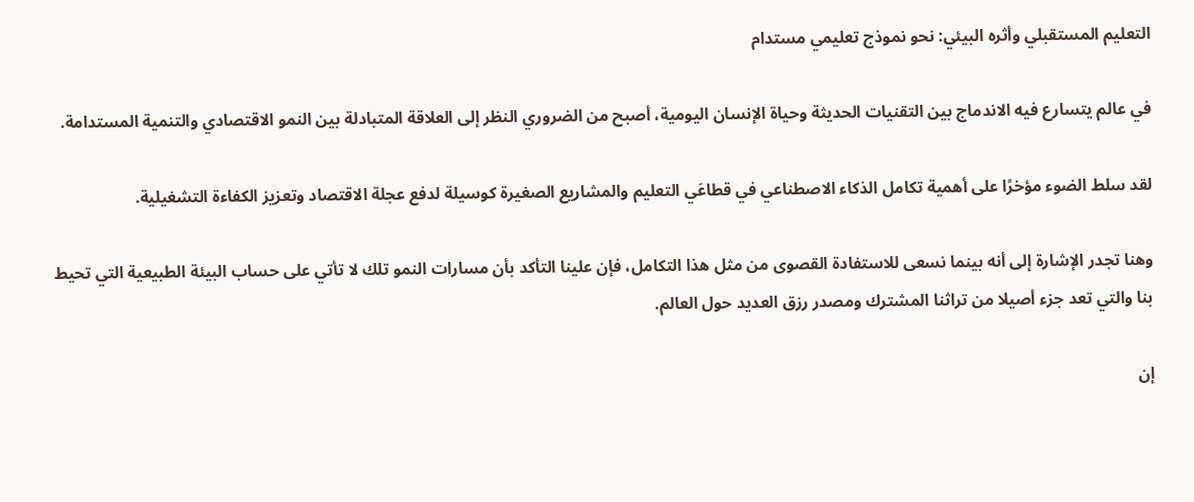التعليم المستقبلي وأثره البيئي: نحو نموذج تعليمي مستدام

في عالم يتسارع فيه الاندماج بين التقنيات الحديثة وحياة الإنسان اليومية، أصبح من الضروري النظر إلى العلاقة المتبادلة بين النمو الاقتصادي والتنمية المستدامة.

لقد سلط الضوء مؤخرًا على أهمية تكامل الذكاء الاصطناعي في قطاعَي التعليم والمشاريع الصغيرة كوسيلة لدفع عجلة الاقتصاد وتعزيز الكفاءة التشغيلية.

وهنا تجدر الإشارة إلى أنه بينما نسعى للاستفادة القصوى من مثل هذا التكامل، فإن علينا التأكد بأن مسارات النمو تلك لا تأتي على حساب البيئة الطبيعية التي تحيط بنا والتي تعد جزء أصيلا من تراثنا المشترك ومصدر رزق العديد حول العالم.

إن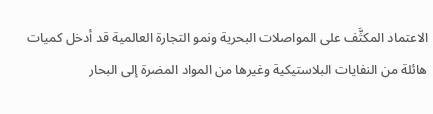الاعتماد المكثَّف على المواصلات البحرية ونمو التجارة العالمية قد أدخل كميات هائلة من النفايات البلاستيكية وغيرها من المواد المضرة إلى البحار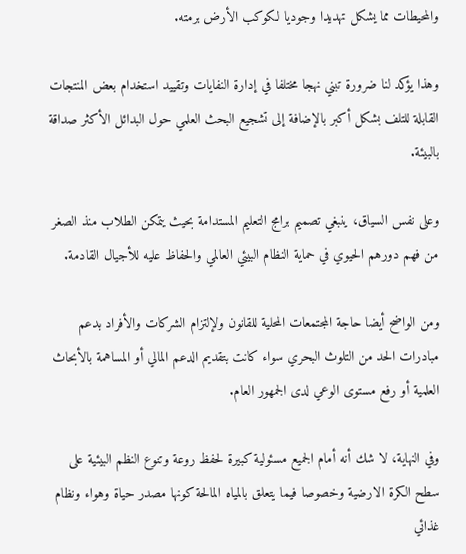والمحيطات مما يشكل تهديدا وجوديا لكوكب الأرض برمته.

وهذا يؤكد لنا ضرورة تبني نهجا مختلفا في إدارة النفايات وتقييد استخدام بعض المنتجات القابلة للتلف بشكل أكبر بالإضافة إلى تشجيع البحث العلمي حول البدائل الأكثر صداقة بالبيئة.

وعلى نفس السياق، ينبغي تصميم برامج التعليم المستدامة بحيث يتمكن الطلاب منذ الصغر من فهم دورهم الحيوي في حماية النظام البيئي العالمي والحفاظ عليه للأجيال القادمة.

ومن الواضح أيضا حاجة المجتمعات المحلية للقانون ولإلتزام الشركات والأفراد بدعم مبادرات الحد من التلوث البحري سواء كانت بتقديم الدعم المالي أو المساهمة بالأبحاث العلمية أو رفع مستوى الوعي لدى الجمهور العام.

وفي النهاية، لا شك أنه أمام الجميع مسئولية كبيرة لحفظ روعة وتنوع النظم البيئية على سطح الكرة الارضية وخصوصا فيما يتعلق بالمياه المالحة كونها مصدر حياة وهواء ونظام غذائي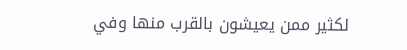لكثير ممن يعيشون بالقرب منها وفي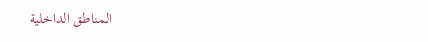المناطق الداخلية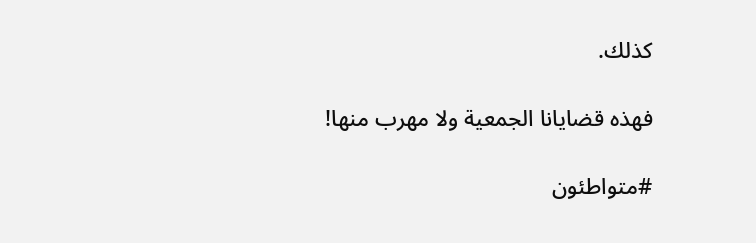كذلك.

فهذه قضايانا الجمعية ولا مهرب منها!

#متواطئون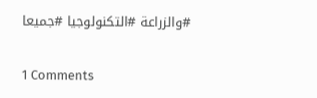#والزراعة #التكنولوجيا #جميعا

1 Comments